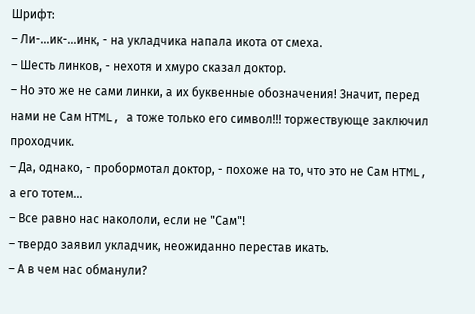Шрифт:
– Ли-...ик-...инк, - на укладчика напала икота от смеха.
– Шесть линков, - нехотя и хмуро сказал доктор.
– Но это же не сами линки, а их буквенные обозначения! Значит, перед нами не Сам HTML, а тоже только его символ!!! торжествующе заключил проходчик.
– Да, однако, - пробормотал доктор, - похоже на то, что это не Сам HTML, а его тотем...
– Все равно нас накололи, если не "Сам"!
– твердо заявил укладчик, неожиданно перестав икать.
– А в чем нас обманули?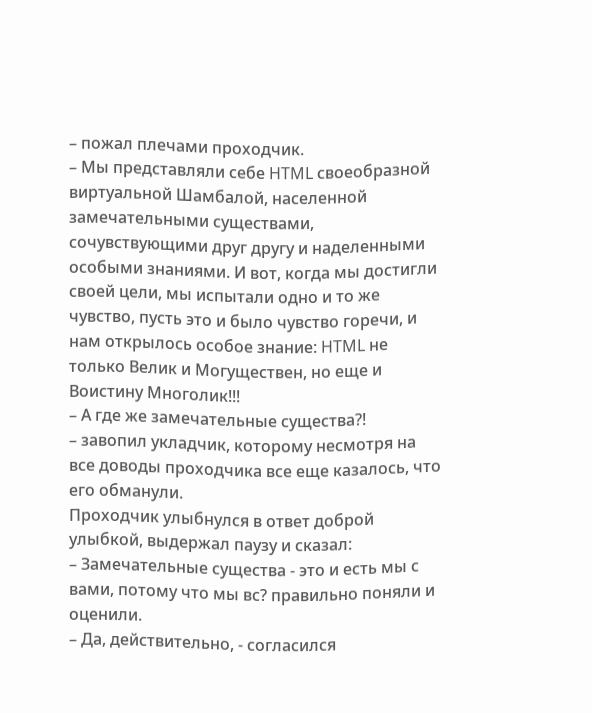– пожал плечами проходчик.
– Мы представляли себе HTML своеобразной виртуальной Шамбалой, населенной замечательными существами, сочувствующими друг другу и наделенными особыми знаниями. И вот, когда мы достигли своей цели, мы испытали одно и то же чувство, пусть это и было чувство горечи, и нам открылось особое знание: HTML не только Велик и Могуществен, но еще и Воистину Многолик!!!
– А где же замечательные существа?!
– завопил укладчик, которому несмотря на все доводы проходчика все еще казалось, что его обманули.
Проходчик улыбнулся в ответ доброй улыбкой, выдержал паузу и сказал:
– Замечательные существа - это и есть мы с вами, потому что мы вс? правильно поняли и оценили.
– Да, действительно, - согласился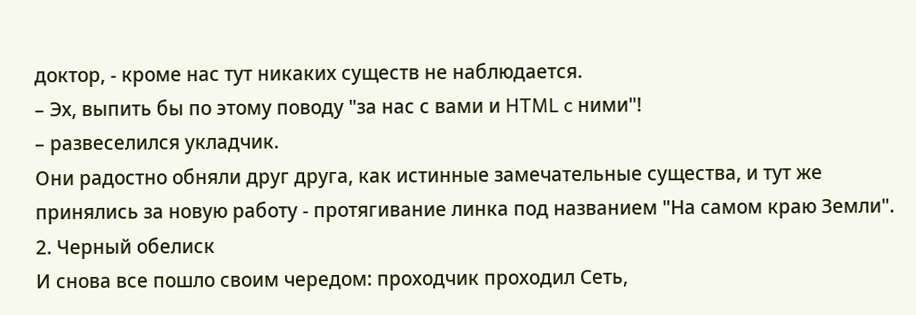доктор, - кроме нас тут никаких существ не наблюдается.
– Эх, выпить бы по этому поводу "за нас с вами и HTML c ними"!
– развеселился укладчик.
Они радостно обняли друг друга, как истинные замечательные существа, и тут же принялись за новую работу - протягивание линка под названием "На самом краю Земли".
2. Черный обелиск
И снова все пошло своим чередом: проходчик проходил Сеть,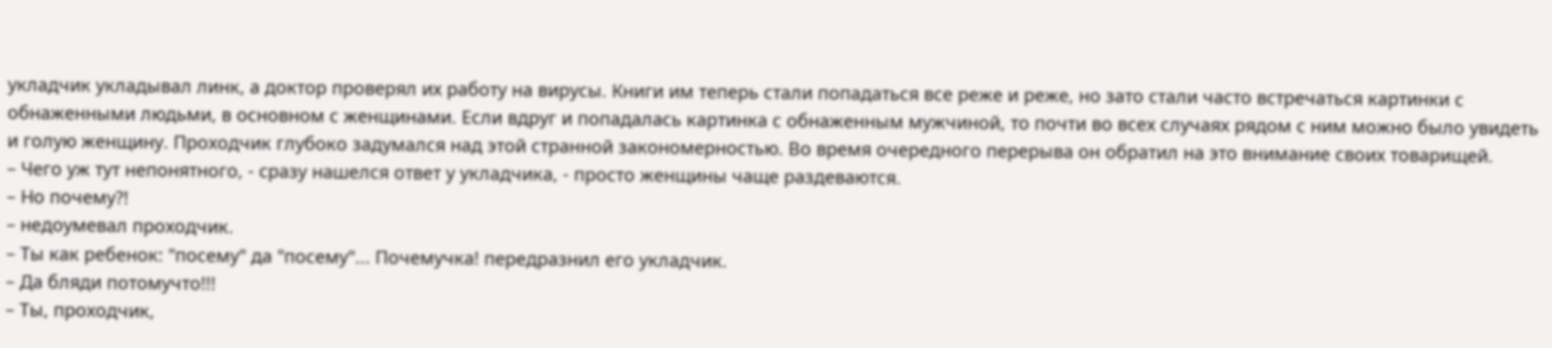укладчик укладывал линк, а доктор проверял их работу на вирусы. Книги им теперь стали попадаться все реже и реже, но зато стали часто встречаться картинки с обнаженными людьми, в основном с женщинами. Если вдруг и попадалась картинка с обнаженным мужчиной, то почти во всех случаях рядом с ним можно было увидеть и голую женщину. Проходчик глубоко задумался над этой странной закономерностью. Во время очередного перерыва он обратил на это внимание своих товарищей.
– Чего уж тут непонятного, - сразу нашелся ответ у укладчика, - просто женщины чаще раздеваются.
– Но почему?!
– недоумевал проходчик.
– Ты как ребенок: "посему" да "посему"... Почемучка! передразнил его укладчик.
– Да бляди потомучто!!!
– Ты, проходчик,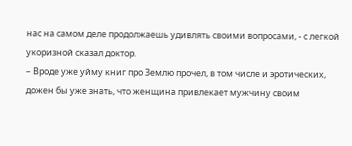нас на самом деле продолжаешь удивлять своими вопросами, - с легкой укоризной сказал доктор.
– Вроде уже уйму книг про Землю прочел, в том числе и эротических, дожен бы уже знать, что женщина привлекает мужчину своим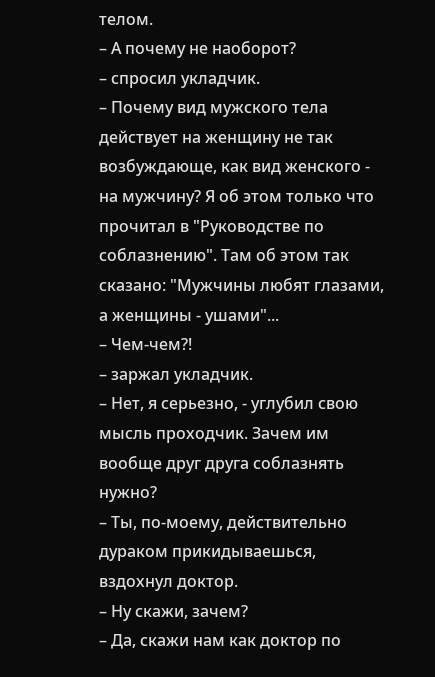телом.
– А почему не наоборот?
– спросил укладчик.
– Почему вид мужского тела действует на женщину не так возбуждающе, как вид женского - на мужчину? Я об этом только что прочитал в "Руководстве по соблазнению". Там об этом так сказано: "Мужчины любят глазами, а женщины - ушами"...
– Чем-чем?!
– заржал укладчик.
– Нет, я серьезно, - углубил свою мысль проходчик. Зачем им вообще друг друга соблазнять нужно?
– Ты, по-моему, действительно дураком прикидываешься, вздохнул доктор.
– Ну скажи, зачем?
– Да, скажи нам как доктор по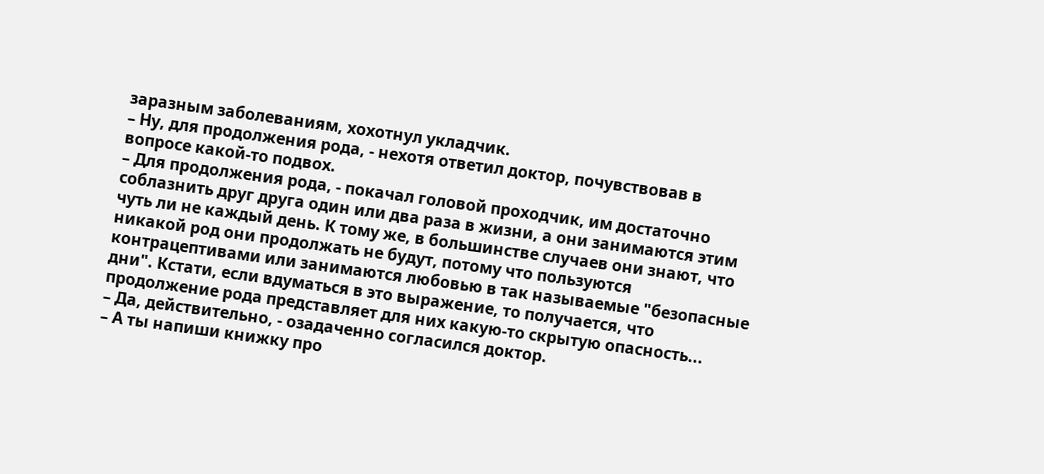заразным заболеваниям, хохотнул укладчик.
– Ну, для продолжения рода, - нехотя ответил доктор, почувствовав в вопросе какой-то подвох.
– Для продолжения рода, - покачал головой проходчик, им достаточно соблазнить друг друга один или два раза в жизни, а они занимаются этим чуть ли не каждый день. К тому же, в большинстве случаев они знают, что никакой род они продолжать не будут, потому что пользуются контрацептивами или занимаются любовью в так называемые "безопасные дни". Кстати, если вдуматься в это выражение, то получается, что продолжение рода представляет для них какую-то скрытую опасность...
– Да, действительно, - озадаченно согласился доктор.
– А ты напиши книжку про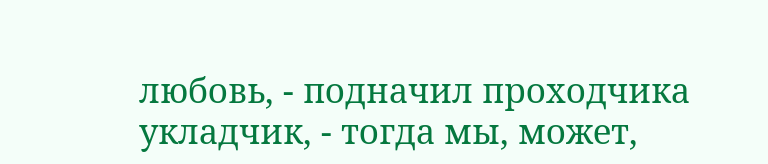любовь, - подначил проходчика укладчик, - тогда мы, может,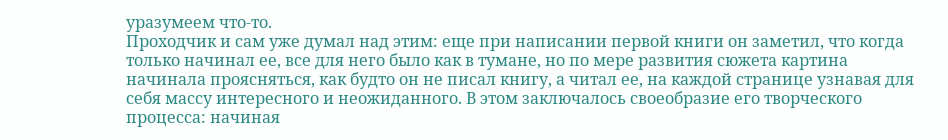уразумеем что-то.
Проходчик и сам уже думал над этим: еще при написании первой книги он заметил, что когда только начинал ее, все для него было как в тумане, но по мере развития сюжета картина начинала проясняться, как будто он не писал книгу, а читал ее, на каждой странице узнавая для себя массу интересного и неожиданного. В этом заключалось своеобразие его творческого процесса: начиная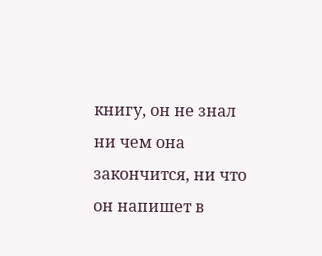книгу, он не знал ни чем она закончится, ни что он напишет в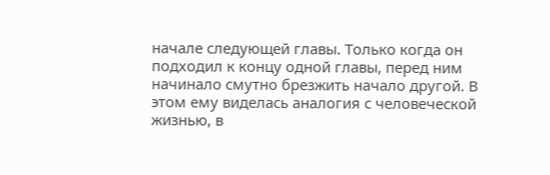начале следующей главы. Только когда он подходил к концу одной главы, перед ним начинало смутно брезжить начало другой. В этом ему виделась аналогия с человеческой жизнью, в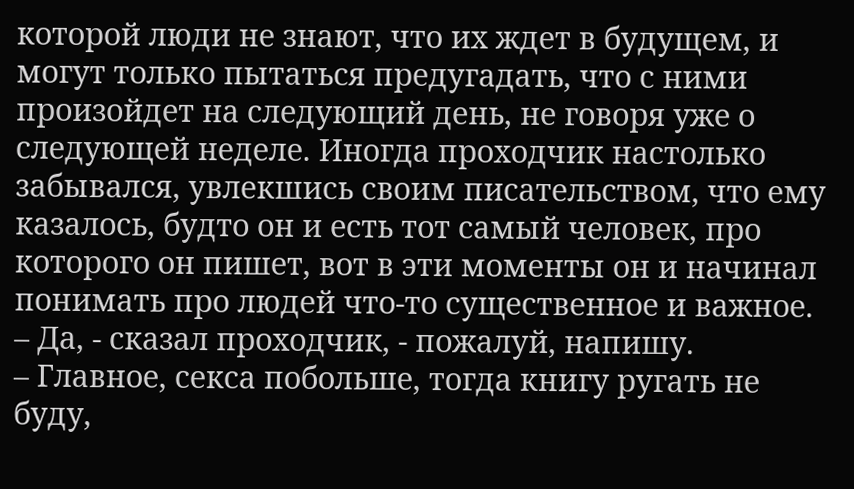которой люди не знают, что их ждет в будущем, и могут только пытаться предугадать, что с ними произойдет на следующий день, не говоря уже о следующей неделе. Иногда проходчик настолько забывался, увлекшись своим писательством, что ему казалось, будто он и есть тот самый человек, про которого он пишет, вот в эти моменты он и начинал понимать про людей что-то существенное и важное.
– Да, - сказал проходчик, - пожалуй, напишу.
– Главное, секса побольше, тогда книгу ругать не буду,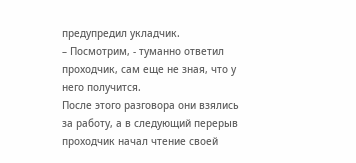предупредил укладчик.
– Посмотрим, - туманно ответил проходчик, сам еще не зная, что у него получится.
После этого разговора они взялись за работу, а в следующий перерыв проходчик начал чтение своей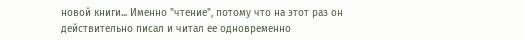новой книги... Именно "чтение", потому что на этот раз он действительно писал и читал ее одновременно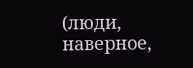(люди, наверное,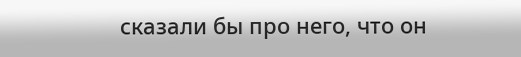сказали бы про него, что он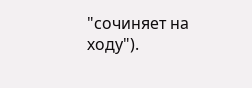"сочиняет на ходу").